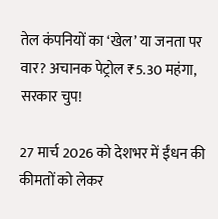तेल कंपनियों का ‘खेल’ या जनता पर वार? अचानक पेट्रोल ₹5.30 महंगा, सरकार चुप!

27 मार्च 2026 को देशभर में ईंधन की कीमतों को लेकर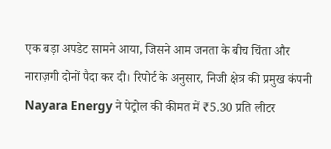एक बड़ा अपडेट सामने आया, जिसने आम जनता के बीच चिंता और नाराज़गी दोनों पैदा कर दी। रिपोर्ट के अनुसार, निजी क्षेत्र की प्रमुख कंपनी Nayara Energy ने पेट्रोल की कीमत में ₹5.30 प्रति लीटर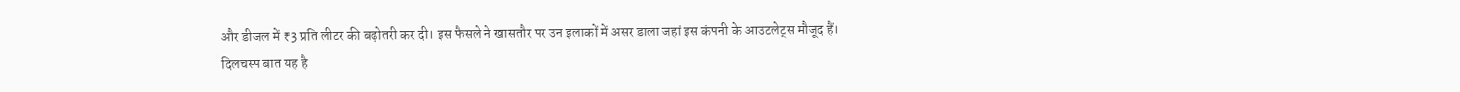और डीजल में ₹3 प्रति लीटर की बढ़ोतरी कर दी। इस फैसले ने खासतौर पर उन इलाकों में असर डाला जहां इस कंपनी के आउटलेट्स मौजूद हैं।
दिलचस्प बात यह है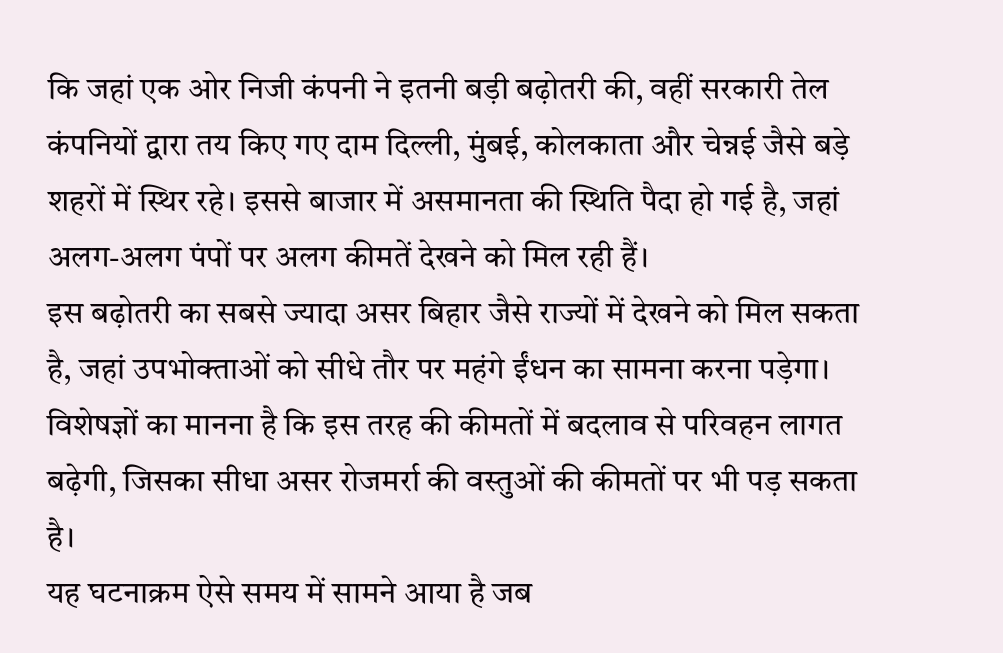कि जहां एक ओर निजी कंपनी ने इतनी बड़ी बढ़ोतरी की, वहीं सरकारी तेल कंपनियों द्वारा तय किए गए दाम दिल्ली, मुंबई, कोलकाता और चेन्नई जैसे बड़े शहरों में स्थिर रहे। इससे बाजार में असमानता की स्थिति पैदा हो गई है, जहां अलग-अलग पंपों पर अलग कीमतें देखने को मिल रही हैं।
इस बढ़ोतरी का सबसे ज्यादा असर बिहार जैसे राज्यों में देखने को मिल सकता है, जहां उपभोक्ताओं को सीधे तौर पर महंगे ईंधन का सामना करना पड़ेगा। विशेषज्ञों का मानना है कि इस तरह की कीमतों में बदलाव से परिवहन लागत बढ़ेगी, जिसका सीधा असर रोजमर्रा की वस्तुओं की कीमतों पर भी पड़ सकता है।
यह घटनाक्रम ऐसे समय में सामने आया है जब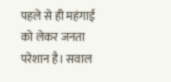पहले से ही महंगाई को लेकर जनता परेशान है। सवाल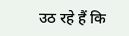उठ रहे हैं कि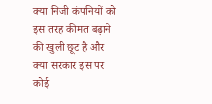क्या निजी कंपनियों को इस तरह कीमत बढ़ाने की खुली छूट है और क्या सरकार इस पर कोई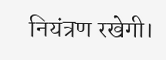नियंत्रण रखेगी।